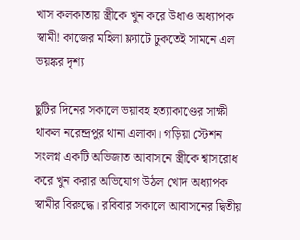খাস কলকাতায় স্ত্রীকে খুন করে উধাও অধ্যাপক স্বামী! কাজের মহিলা ফ্ল্যাটে ঢুকতেই সামনে এল ভয়ঙ্কর দৃশ্য

ছুটির দিনের সকালে ভয়াবহ হত্যাকাণ্ডের সাক্ষী থাকল নরেন্দ্রপুর থানা এলাকা। গড়িয়া স্টেশন সংলগ্ন একটি অভিজাত আবাসনে স্ত্রীকে শ্বাসরোধ করে খুন করার অভিযোগ উঠল খোদ অধ্যাপক স্বামীর বিরুদ্ধে। রবিবার সকালে আবাসনের দ্বিতীয়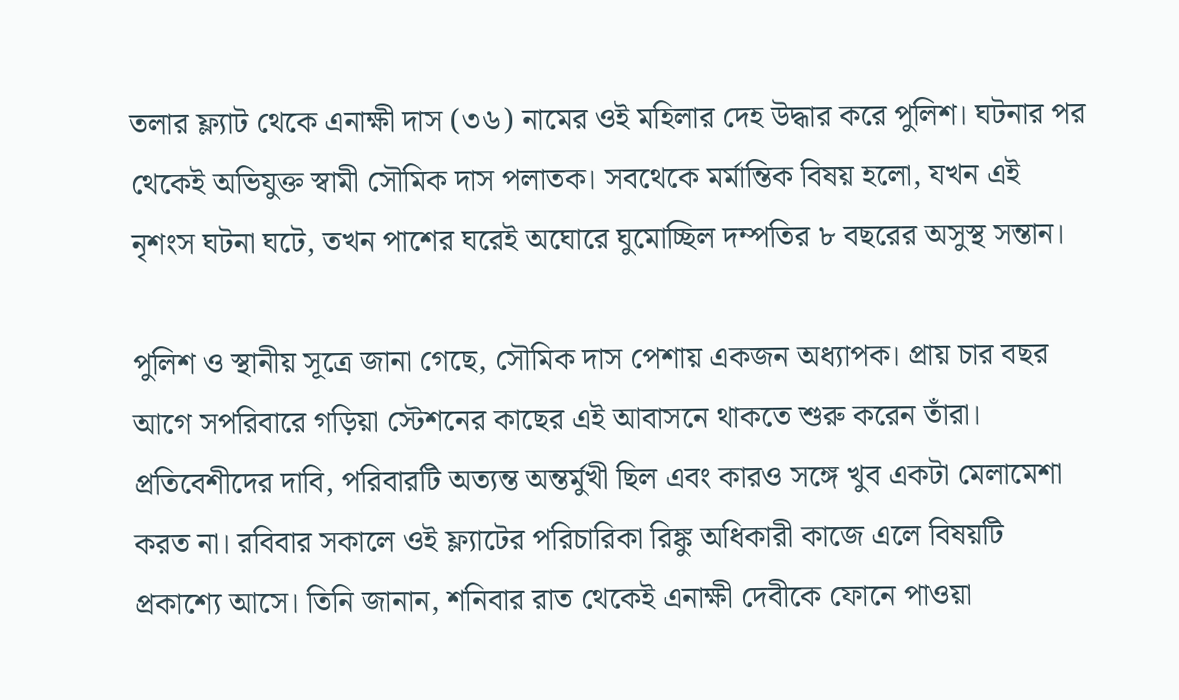তলার ফ্ল্যাট থেকে এনাক্ষী দাস (৩৬) নামের ওই মহিলার দেহ উদ্ধার করে পুলিশ। ঘটনার পর থেকেই অভিযুক্ত স্বামী সৌমিক দাস পলাতক। সবথেকে মর্মান্তিক বিষয় হলো, যখন এই নৃশংস ঘটনা ঘটে, তখন পাশের ঘরেই অঘোরে ঘুমোচ্ছিল দম্পতির ৮ বছরের অসুস্থ সন্তান।

পুলিশ ও স্থানীয় সূত্রে জানা গেছে, সৌমিক দাস পেশায় একজন অধ্যাপক। প্রায় চার বছর আগে সপরিবারে গড়িয়া স্টেশনের কাছের এই আবাসনে থাকতে শুরু করেন তাঁরা। প্রতিবেশীদের দাবি, পরিবারটি অত্যন্ত অন্তর্মুখী ছিল এবং কারও সঙ্গে খুব একটা মেলামেশা করত না। রবিবার সকালে ওই ফ্ল্যাটের পরিচারিকা রিঙ্কু অধিকারী কাজে এলে বিষয়টি প্রকাশ্যে আসে। তিনি জানান, শনিবার রাত থেকেই এনাক্ষী দেবীকে ফোনে পাওয়া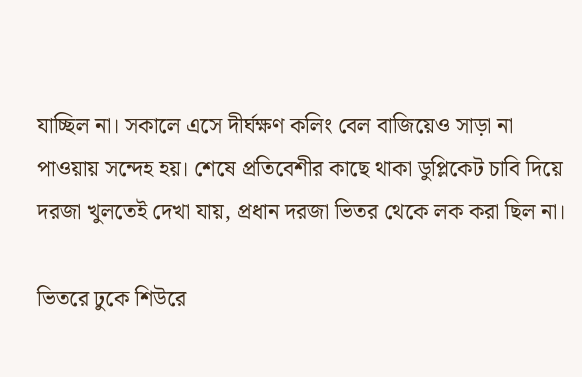যাচ্ছিল না। সকালে এসে দীর্ঘক্ষণ কলিং বেল বাজিয়েও সাড়া না পাওয়ায় সন্দেহ হয়। শেষে প্রতিবেশীর কাছে থাকা ডুপ্লিকেট চাবি দিয়ে দরজা খুলতেই দেখা যায়, প্রধান দরজা ভিতর থেকে লক করা ছিল না।

ভিতরে ঢুকে শিউরে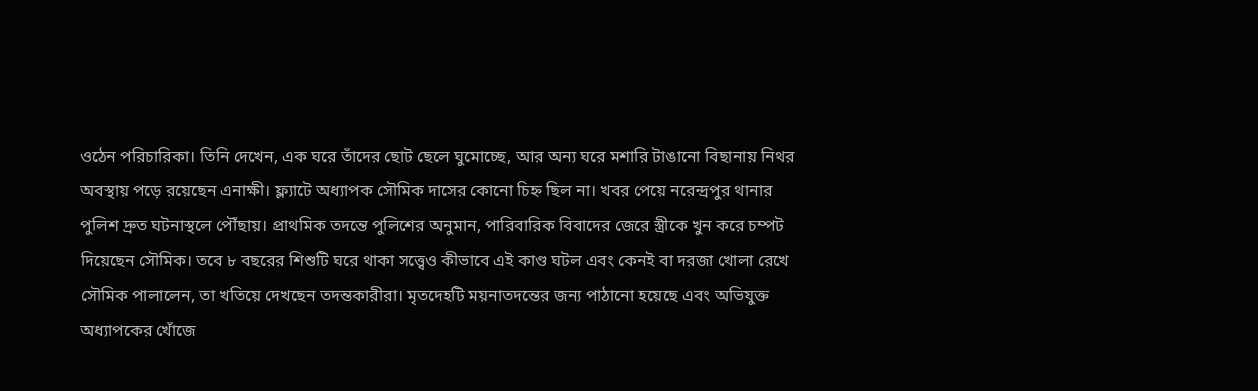ওঠেন পরিচারিকা। তিনি দেখেন, এক ঘরে তাঁদের ছোট ছেলে ঘুমোচ্ছে, আর অন্য ঘরে মশারি টাঙানো বিছানায় নিথর অবস্থায় পড়ে রয়েছেন এনাক্ষী। ফ্ল্যাটে অধ্যাপক সৌমিক দাসের কোনো চিহ্ন ছিল না। খবর পেয়ে নরেন্দ্রপুর থানার পুলিশ দ্রুত ঘটনাস্থলে পৌঁছায়। প্রাথমিক তদন্তে পুলিশের অনুমান, পারিবারিক বিবাদের জেরে স্ত্রীকে খুন করে চম্পট দিয়েছেন সৌমিক। তবে ৮ বছরের শিশুটি ঘরে থাকা সত্ত্বেও কীভাবে এই কাণ্ড ঘটল এবং কেনই বা দরজা খোলা রেখে সৌমিক পালালেন, তা খতিয়ে দেখছেন তদন্তকারীরা। মৃতদেহটি ময়নাতদন্তের জন্য পাঠানো হয়েছে এবং অভিযুক্ত অধ্যাপকের খোঁজে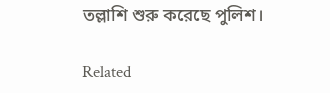তল্লাশি শুরু করেছে পুলিশ।

Related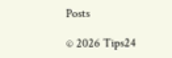Posts

© 2026 Tips24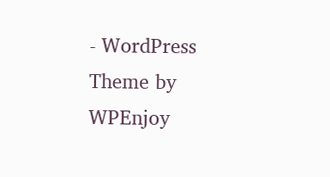- WordPress Theme by WPEnjoy